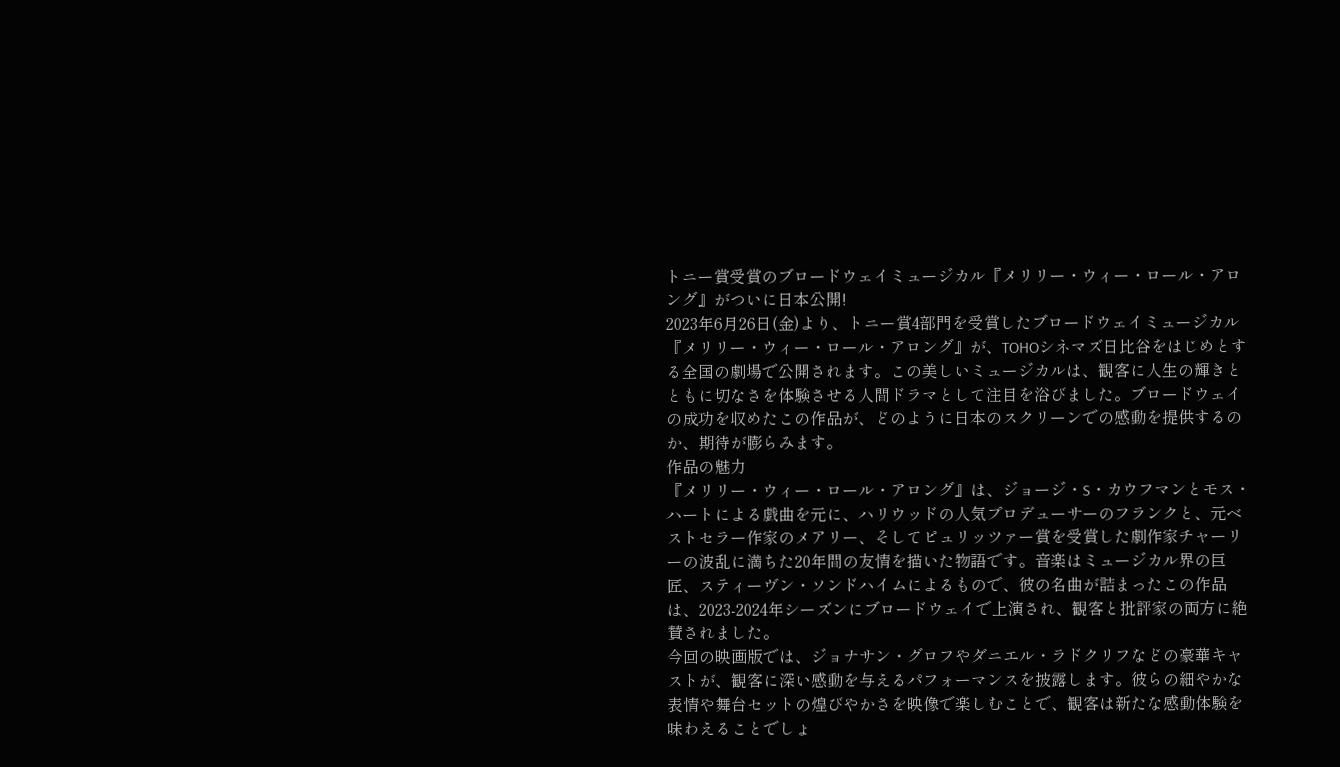トニー賞受賞のブロードウェイミュージカル『メリリー・ウィー・ロール・アロング』がついに日本公開!
2023年6月26日(金)より、トニー賞4部門を受賞したブロードウェイミュージカル『メリリー・ウィー・ロール・アロング』が、TOHOシネマズ日比谷をはじめとする全国の劇場で公開されます。この美しいミュージカルは、観客に人生の輝きとともに切なさを体験させる人間ドラマとして注目を浴びました。ブロードウェイの成功を収めたこの作品が、どのように日本のスクリーンでの感動を提供するのか、期待が膨らみます。
作品の魅力
『メリリー・ウィー・ロール・アロング』は、ジョージ・S・カウフマンとモス・ハートによる戯曲を元に、ハリウッドの人気プロデューサーのフランクと、元ベストセラー作家のメアリー、そしてピュリッツァー賞を受賞した劇作家チャーリーの波乱に満ちた20年間の友情を描いた物語です。音楽はミュージカル界の巨匠、スティーヴン・ソンドハイムによるもので、彼の名曲が詰まったこの作品は、2023-2024年シーズンにブロードウェイで上演され、観客と批評家の両方に絶賛されました。
今回の映画版では、ジョナサン・グロフやダニエル・ラドクリフなどの豪華キャストが、観客に深い感動を与えるパフォーマンスを披露します。彼らの細やかな表情や舞台セットの煌びやかさを映像で楽しむことで、観客は新たな感動体験を味わえることでしょ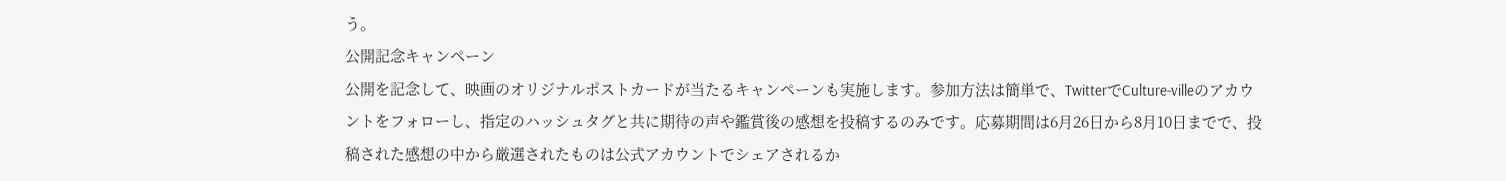う。
公開記念キャンペーン
公開を記念して、映画のオリジナルポストカードが当たるキャンペーンも実施します。参加方法は簡単で、TwitterでCulture-villeのアカウントをフォローし、指定のハッシュタグと共に期待の声や鑑賞後の感想を投稿するのみです。応募期間は6月26日から8月10日までで、投稿された感想の中から厳選されたものは公式アカウントでシェアされるか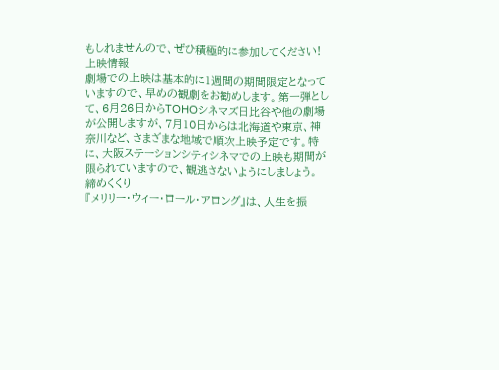もしれませんので、ぜひ積極的に参加してください!
上映情報
劇場での上映は基本的に1週間の期間限定となっていますので、早めの観劇をお勧めします。第一弾として、6月26日からTOHOシネマズ日比谷や他の劇場が公開しますが、7月10日からは北海道や東京、神奈川など、さまざまな地域で順次上映予定です。特に、大阪ステーションシティシネマでの上映も期間が限られていますので、観逃さないようにしましょう。
締めくくり
『メリリー・ウィー・ロール・アロング』は、人生を振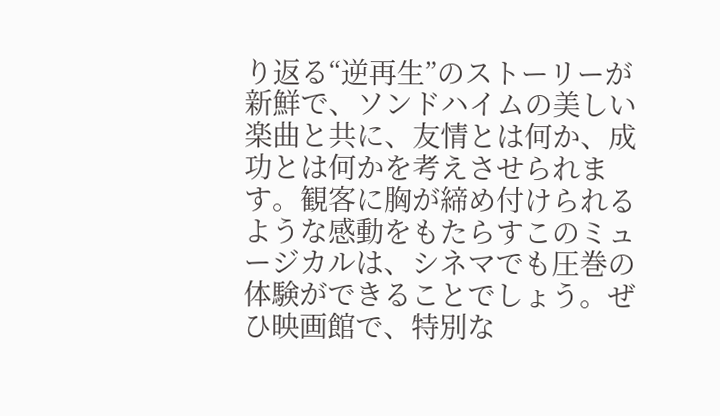り返る“逆再生”のストーリーが新鮮で、ソンドハイムの美しい楽曲と共に、友情とは何か、成功とは何かを考えさせられます。観客に胸が締め付けられるような感動をもたらすこのミュージカルは、シネマでも圧巻の体験ができることでしょう。ぜひ映画館で、特別な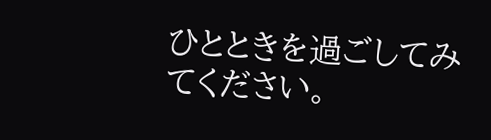ひとときを過ごしてみてください。